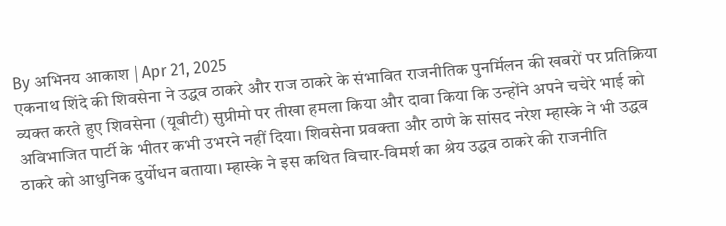By अभिनय आकाश | Apr 21, 2025
एकनाथ शिंदे की शिवसेना ने उद्धव ठाकरे और राज ठाकरे के संभावित राजनीतिक पुनर्मिलन की खबरों पर प्रतिक्रिया व्यक्त करते हुए शिवसेना (यूबीटी) सुप्रीमो पर तीखा हमला किया और दावा किया कि उन्होंने अपने चचेरे भाई को अविभाजित पार्टी के भीतर कभी उभरने नहीं दिया। शिवसेना प्रवक्ता और ठाणे के सांसद नरेश म्हास्के ने भी उद्धव ठाकरे को आधुनिक दुर्योधन बताया। म्हास्के ने इस कथित विचार-विमर्श का श्रेय उद्धव ठाकरे की राजनीति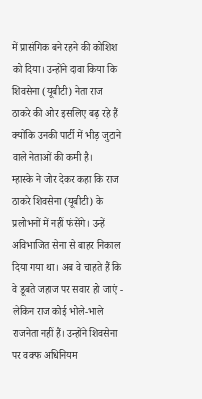में प्रासंगिक बने रहने की कोशिश को दिया। उन्होंने दावा किया कि शिवसेना (यूबीटी) नेता राज ठाकरे की ओर इसलिए बढ़ रहे हैं क्योंकि उनकी पार्टी में भीड़ जुटाने वाले नेताओं की कमी है।
म्हास्के ने जोर देकर कहा कि राज ठाकरे शिवसेना (यूबीटी) के प्रलोभनों में नहीं फंसेंगे। उन्हें अविभाजित सेना से बाहर निकाल दिया गया था। अब वे चाहते हैं कि वे डूबते जहाज पर सवार हो जाएं - लेकिन राज कोई भोले-भाले राजनेता नहीं हैं। उन्होंने शिवसेना पर वक्फ अधिनियम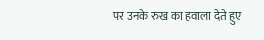पर उनके रुख का हवाला देते हुए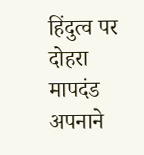हिंदुत्व पर दोहरा मापदंड अपनाने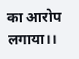का आरोप लगाया।।